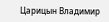Царицын Владимир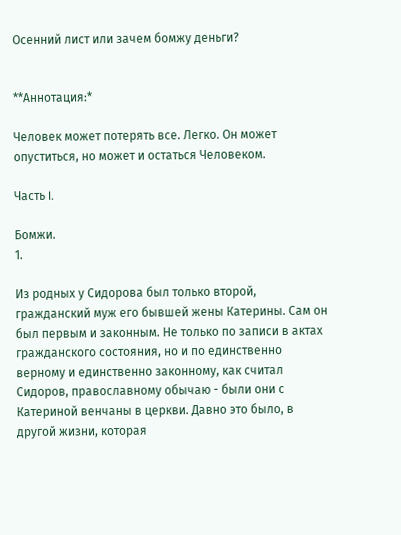Осенний лист или зачем бомжу деньги?


**Аннотация:*

Человек может потерять все. Легко. Он может опуститься, но может и остаться Человеком.

Часть I.

Бомжи.
1.

Из родных у Сидорова был только второй, гражданский муж его бывшей жены Катерины. Сам он был первым и законным. Не только по записи в актах гражданского состояния, но и по единственно верному и единственно законному, как считал Сидоров, православному обычаю - были они с Катериной венчаны в церкви. Давно это было, в другой жизни, которая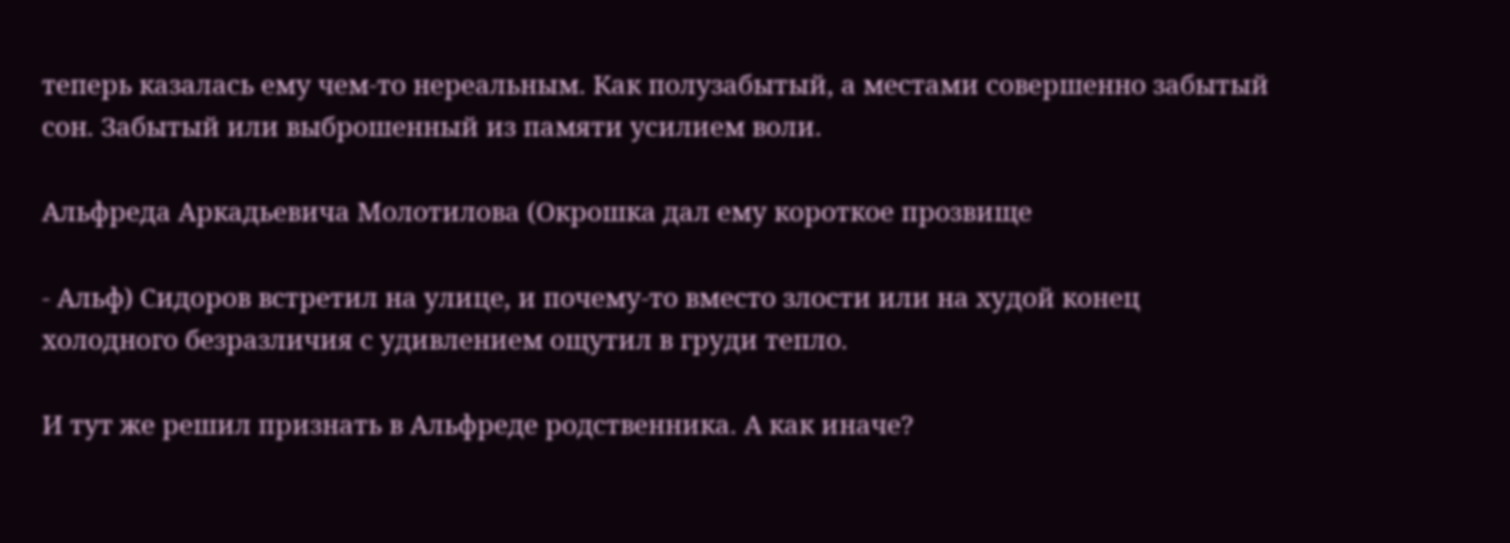теперь казалась ему чем-то нереальным. Как полузабытый, а местами совершенно забытый сон. Забытый или выброшенный из памяти усилием воли.

Альфреда Аркадьевича Молотилова (Окрошка дал ему короткое прозвище

- Альф) Сидоров встретил на улице, и почему-то вместо злости или на худой конец холодного безразличия с удивлением ощутил в груди тепло.

И тут же решил признать в Альфреде родственника. А как иначе?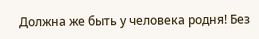Должна же быть у человека родня! Без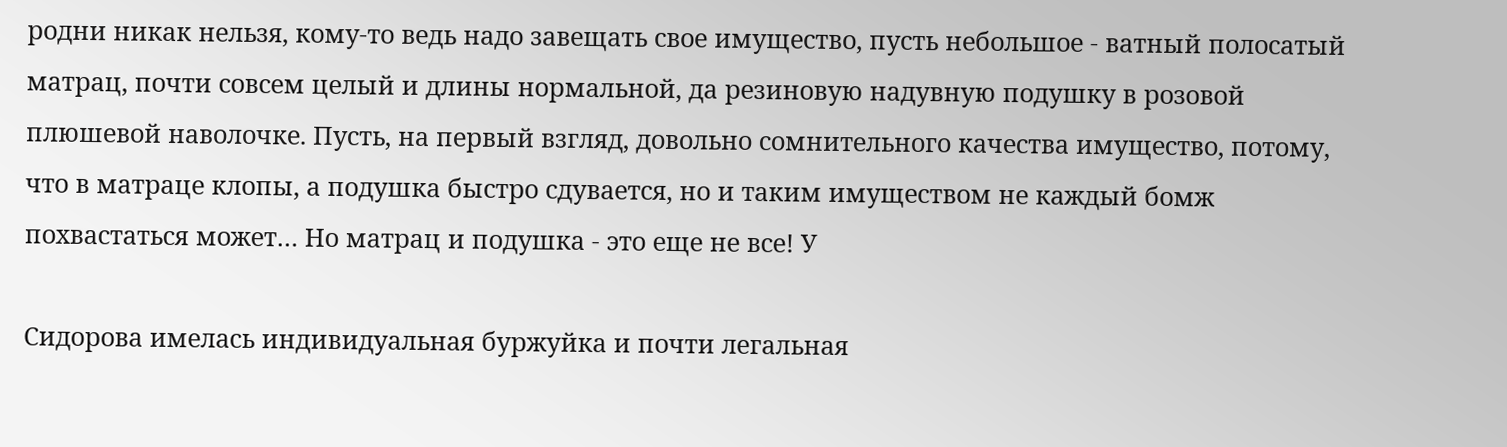родни никак нельзя, кому-то ведь надо завещать свое имущество, пусть небольшое - ватный полосатый матрац, почти совсем целый и длины нормальной, да резиновую надувную подушку в розовой плюшевой наволочке. Пусть, на первый взгляд, довольно сомнительного качества имущество, потому, что в матраце клопы, а подушка быстро сдувается, но и таким имуществом не каждый бомж похвастаться может… Но матрац и подушка - это еще не все! У

Сидорова имелась индивидуальная буржуйка и почти легальная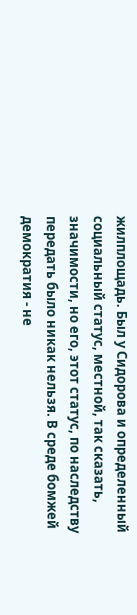жилплощадь. Был у Сидорова и определенный социальный статус, местной, так сказать, значимости, но его, этот статус, по наследству передать было никак нельзя. В среде бомжей демократия - не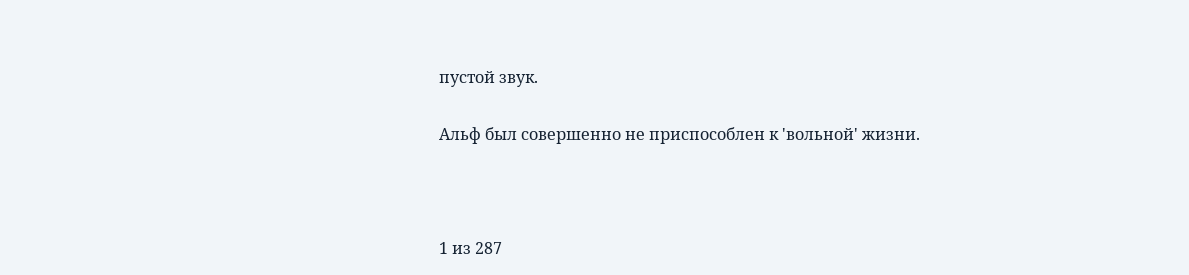пустой звук.

Альф был совершенно не приспособлен к 'вольной' жизни.



1 из 287